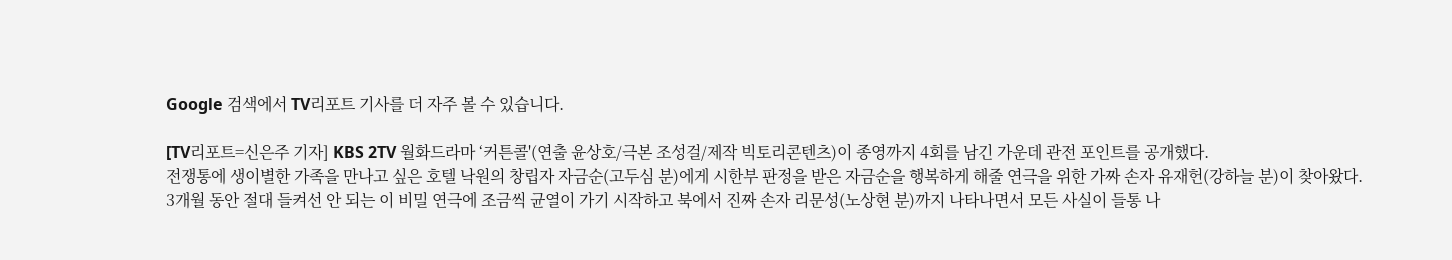Google 검색에서 TV리포트 기사를 더 자주 볼 수 있습니다.

[TV리포트=신은주 기자] KBS 2TV 월화드라마 ‘커튼콜'(연출 윤상호/극본 조성걸/제작 빅토리콘텐츠)이 종영까지 4회를 남긴 가운데 관전 포인트를 공개했다.
전쟁통에 생이별한 가족을 만나고 싶은 호텔 낙원의 창립자 자금순(고두심 분)에게 시한부 판정을 받은 자금순을 행복하게 해줄 연극을 위한 가짜 손자 유재헌(강하늘 분)이 찾아왔다.
3개월 동안 절대 들켜선 안 되는 이 비밀 연극에 조금씩 균열이 가기 시작하고 북에서 진짜 손자 리문성(노상현 분)까지 나타나면서 모든 사실이 들통 나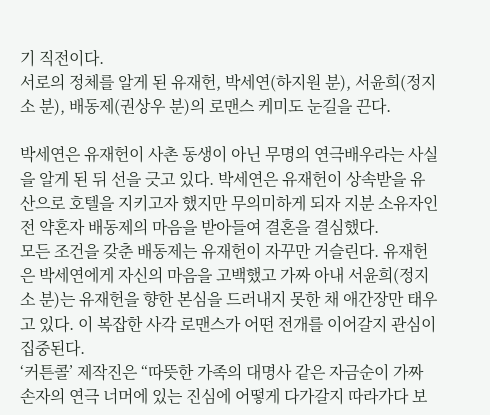기 직전이다.
서로의 정체를 알게 된 유재헌, 박세연(하지원 분), 서윤희(정지소 분), 배동제(권상우 분)의 로맨스 케미도 눈길을 끈다.

박세연은 유재헌이 사촌 동생이 아닌 무명의 연극배우라는 사실을 알게 된 뒤 선을 긋고 있다. 박세연은 유재헌이 상속받을 유산으로 호텔을 지키고자 했지만 무의미하게 되자 지분 소유자인 전 약혼자 배동제의 마음을 받아들여 결혼을 결심했다.
모든 조건을 갖춘 배동제는 유재헌이 자꾸만 거슬린다. 유재헌은 박세연에게 자신의 마음을 고백했고 가짜 아내 서윤희(정지소 분)는 유재헌을 향한 본심을 드러내지 못한 채 애간장만 태우고 있다. 이 복잡한 사각 로맨스가 어떤 전개를 이어갈지 관심이 집중된다.
‘커튼콜’ 제작진은 “따뜻한 가족의 대명사 같은 자금순이 가짜 손자의 연극 너머에 있는 진심에 어떻게 다가갈지 따라가다 보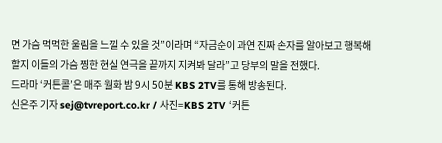면 가슴 먹먹한 울림을 느낄 수 있을 것”이라며 “자금순이 과연 진짜 손자를 알아보고 행복해할지 이들의 가슴 찡한 현실 연극을 끝까지 지켜봐 달라”고 당부의 말을 전했다.
드라마 ‘커튼콜’은 매주 월화 밤 9시 50분 KBS 2TV를 통해 방송된다.
신은주 기자 sej@tvreport.co.kr / 사진=KBS 2TV ‘커튼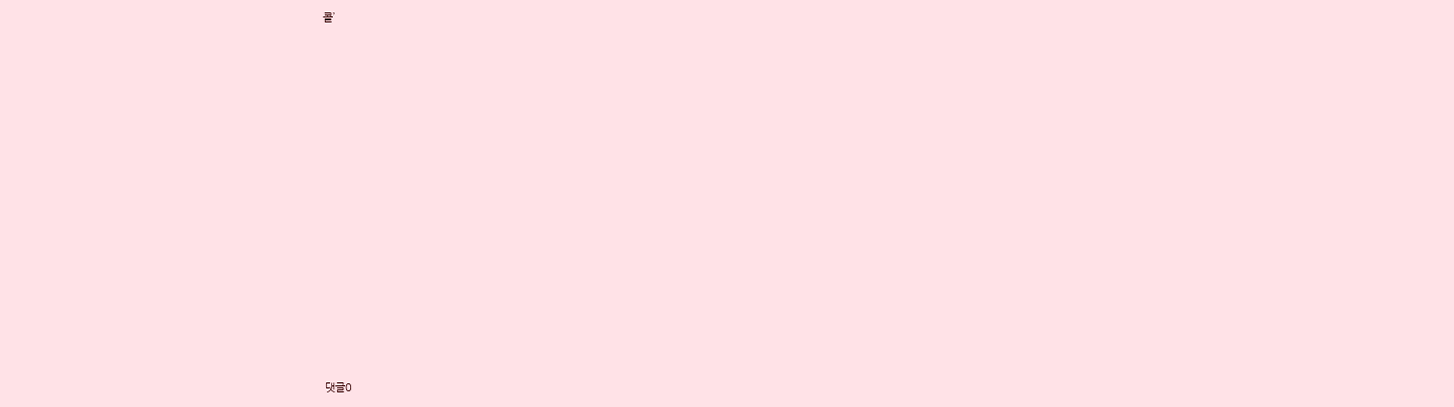콜’



















댓글0